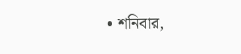• শনিবার,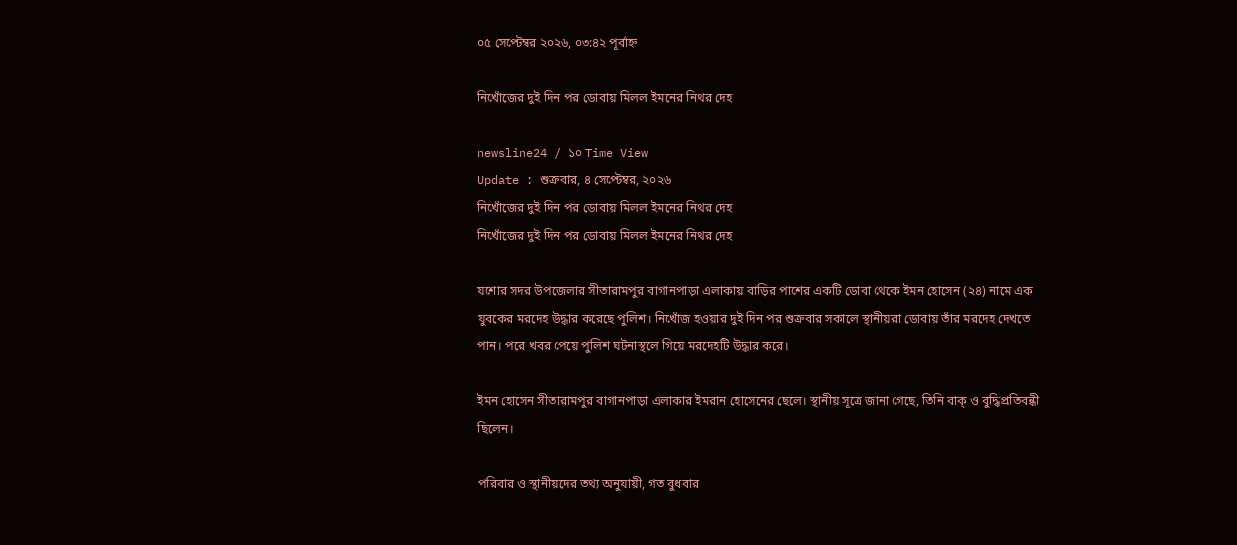০৫ সেপ্টেম্বর ২০২৬, ০৩:৪২ পূর্বাহ্ন

নিখোঁজের দুই দিন পর ডোবায় মিলল ইমনের নিথর দেহ

newsline24 / ১০ Time View
Update : শুক্রবার, ৪ সেপ্টেম্বর, ২০২৬
নিখোঁজের দুই দিন পর ডোবায় মিলল ইমনের নিথর দেহ
নিখোঁজের দুই দিন পর ডোবায় মিলল ইমনের নিথর দেহ

যশোর সদর উপজেলার সীতারামপুর বাগানপাড়া এলাকায় বাড়ির পাশের একটি ডোবা থেকে ইমন হোসেন (২৪) নামে এক যুবকের মরদেহ উদ্ধার করেছে পুলিশ। নিখোঁজ হওয়ার দুই দিন পর শুক্রবার সকালে স্থানীয়রা ডোবায় তাঁর মরদেহ দেখতে পান। পরে খবর পেয়ে পুলিশ ঘটনাস্থলে গিয়ে মরদেহটি উদ্ধার করে।

ইমন হোসেন সীতারামপুর বাগানপাড়া এলাকার ইমরান হোসেনের ছেলে। স্থানীয় সূত্রে জানা গেছে, তিনি বাক্‌ ও বুদ্ধিপ্রতিবন্ধী ছিলেন।

পরিবার ও স্থানীয়দের তথ্য অনুযায়ী, গত বুধবার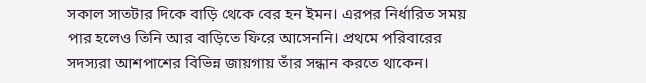সকাল সাতটার দিকে বাড়ি থেকে বের হন ইমন। এরপর নির্ধারিত সময় পার হলেও তিনি আর বাড়িতে ফিরে আসেননি। প্রথমে পরিবারের সদস্যরা আশপাশের বিভিন্ন জায়গায় তাঁর সন্ধান করতে থাকেন।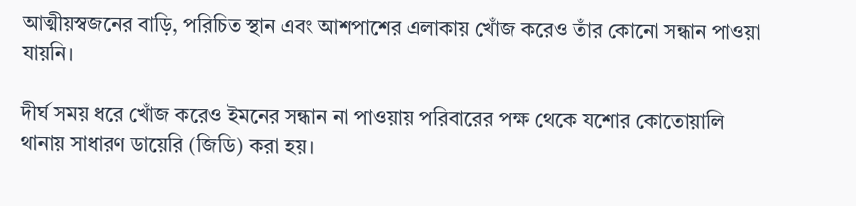আত্মীয়স্বজনের বাড়ি, পরিচিত স্থান এবং আশপাশের এলাকায় খোঁজ করেও তাঁর কোনো সন্ধান পাওয়া যায়নি।

দীর্ঘ সময় ধরে খোঁজ করেও ইমনের সন্ধান না পাওয়ায় পরিবারের পক্ষ থেকে যশোর কোতোয়ালি থানায় সাধারণ ডায়েরি (জিডি) করা হয়।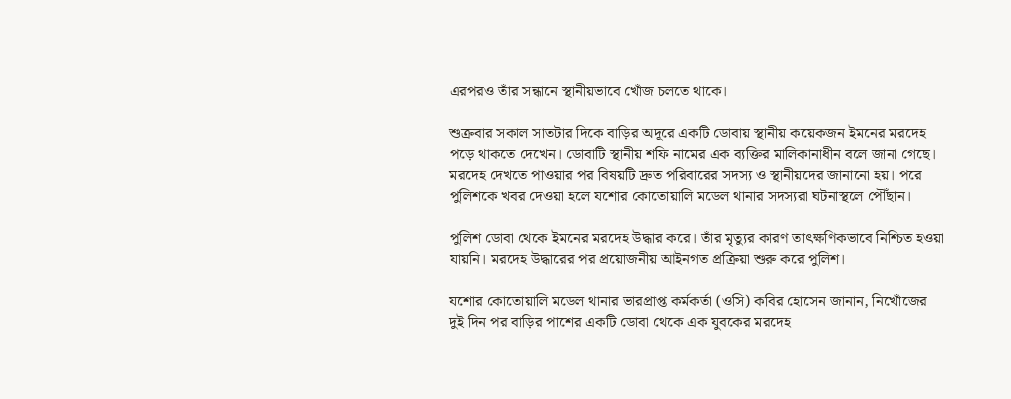এরপরও তাঁর সন্ধানে স্থানীয়ভাবে খোঁজ চলতে থাকে।

শুক্রবার সকাল সাতটার দিকে বাড়ির অদূরে একটি ডোবায় স্থানীয় কয়েকজন ইমনের মরদেহ পড়ে থাকতে দেখেন। ডোবাটি স্থানীয় শফি নামের এক ব্যক্তির মালিকানাধীন বলে জানা গেছে। মরদেহ দেখতে পাওয়ার পর বিষয়টি দ্রুত পরিবারের সদস্য ও স্থানীয়দের জানানো হয়। পরে পুলিশকে খবর দেওয়া হলে যশোর কোতোয়ালি মডেল থানার সদস্যরা ঘটনাস্থলে পৌঁছান।

পুলিশ ডোবা থেকে ইমনের মরদেহ উদ্ধার করে। তাঁর মৃত্যুর কারণ তাৎক্ষণিকভাবে নিশ্চিত হওয়া যায়নি। মরদেহ উদ্ধারের পর প্রয়োজনীয় আইনগত প্রক্রিয়া শুরু করে পুলিশ।

যশোর কোতোয়ালি মডেল থানার ভারপ্রাপ্ত কর্মকর্তা (ওসি) কবির হোসেন জানান, নিখোঁজের দুই দিন পর বাড়ির পাশের একটি ডোবা থেকে এক যুবকের মরদেহ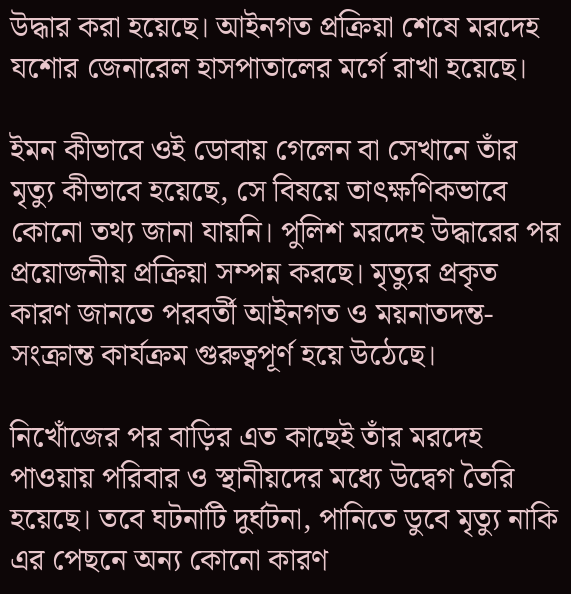উদ্ধার করা হয়েছে। আইনগত প্রক্রিয়া শেষে মরদেহ যশোর জেনারেল হাসপাতালের মর্গে রাখা হয়েছে।

ইমন কীভাবে ওই ডোবায় গেলেন বা সেখানে তাঁর মৃত্যু কীভাবে হয়েছে, সে বিষয়ে তাৎক্ষণিকভাবে কোনো তথ্য জানা যায়নি। পুলিশ মরদেহ উদ্ধারের পর প্রয়োজনীয় প্রক্রিয়া সম্পন্ন করছে। মৃত্যুর প্রকৃত কারণ জানতে পরবর্তী আইনগত ও ময়নাতদন্ত-সংক্রান্ত কার্যক্রম গুরুত্বপূর্ণ হয়ে উঠেছে।

নিখোঁজের পর বাড়ির এত কাছেই তাঁর মরদেহ পাওয়ায় পরিবার ও স্থানীয়দের মধ্যে উদ্বেগ তৈরি হয়েছে। তবে ঘটনাটি দুর্ঘটনা, পানিতে ডুবে মৃত্যু নাকি এর পেছনে অন্য কোনো কারণ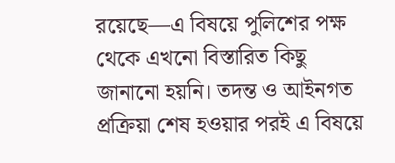রয়েছে—এ বিষয়ে পুলিশের পক্ষ থেকে এখনো বিস্তারিত কিছু জানানো হয়নি। তদন্ত ও আইনগত প্রক্রিয়া শেষ হওয়ার পরই এ বিষয়ে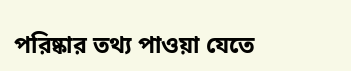পরিষ্কার তথ্য পাওয়া যেতে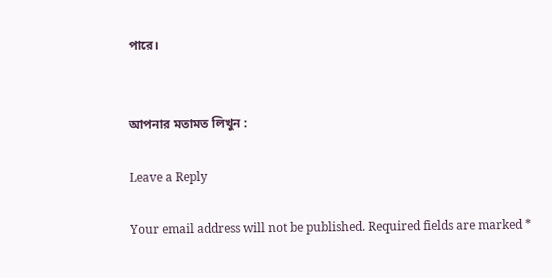পারে।


আপনার মতামত লিখুন :

Leave a Reply

Your email address will not be published. Required fields are marked *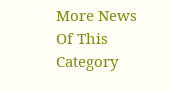More News Of This Category